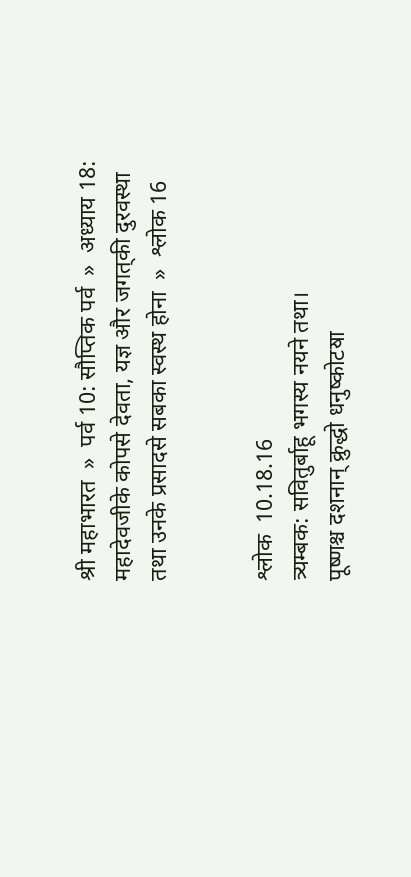श्री महाभारत  »  पर्व 10: सौप्तिक पर्व  »  अध्याय 18: महादेवजीके कोपसे देवता, यज्ञ और जगत‍्की दुरवस्था तथा उनके प्रसादसे सबका स्वस्थ होना  »  श्लोक 16


श्लोक  10.18.16
त्र्यम्बक: सवितुर्बाहू भगस्य नयने तथा।
पूष्णश्च दशनान् क्रुद्धो धनुष्कोटॺा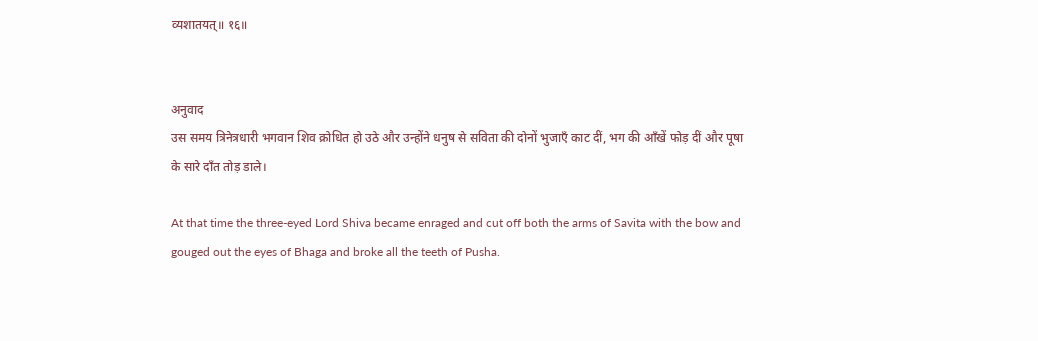व्यशातयत्॥ १६॥


अनुवाद
उस समय त्रिनेत्रधारी भगवान शिव क्रोधित हो उठे और उन्होंने धनुष से सविता की दोनों भुजाएँ काट दीं, भग की आँखें फोड़ दीं और पूषा के सारे दाँत तोड़ डाले।

At that time the three-eyed Lord Shiva became enraged and cut off both the arms of Savita with the bow and gouged out the eyes of Bhaga and broke all the teeth of Pusha.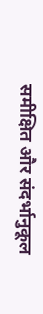समीक्षित और संदर्भानुकूल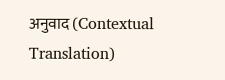अनुवाद (Contextual Translation)